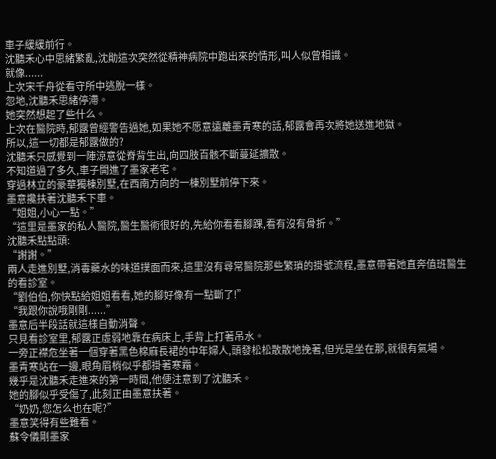車子緩緩前行。
沈聽禾心中思緒繁亂,沈勛這次突然從精神病院中跑出來的情形,叫人似曾相識。
就像......
上次宋千舟從看守所中逃脫一樣。
忽地,沈聽禾思緒停滯。
她突然想起了些什么。
上次在醫院時,郁露曾經警告過她,如果她不愿意遠離墨青寒的話,郁露會再次將她送進地獄。
所以,這一切都是郁露做的?
沈聽禾只感覺到一陣涼意從脊背生出,向四肢百骸不斷蔓延擴散。
不知道過了多久,車子開進了墨家老宅。
穿過林立的豪華獨棟別墅,在西南方向的一棟別墅前停下來。
墨意攙扶著沈聽禾下車。
“姐姐,小心一點。”
“這里是墨家的私人醫院,醫生醫術很好的,先給你看看腳踝,看有沒有骨折。”
沈聽禾點點頭:
“謝謝。”
兩人走進別墅,消毒藥水的味道撲面而來,這里沒有尋常醫院那些繁瑣的掛號流程,墨意帶著她直奔值班醫生的看診室。
“劉伯伯,你快點給姐姐看看,她的腳好像有一點斷了!”
“我跟你說哦剛剛......”
墨意后半段話就這樣自動消聲。
只見看診室里,郁露正虛弱地靠在病床上,手背上打著吊水。
一旁正襟危坐著一個穿著黑色棉麻長裙的中年婦人,頭發松松散散地挽著,但光是坐在那,就很有氣場。
墨青寒站在一邊,眼角眉梢似乎都掛著寒霜。
幾乎是沈聽禾走進來的第一時間,他便注意到了沈聽禾。
她的腳似乎受傷了,此刻正由墨意扶著。
“奶奶,您怎么也在呢?”
墨意笑得有些難看。
蘇令儀剛墨家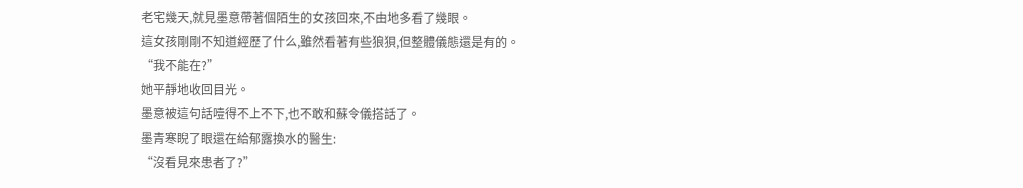老宅幾天,就見墨意帶著個陌生的女孩回來,不由地多看了幾眼。
這女孩剛剛不知道經歷了什么,雖然看著有些狼狽,但整體儀態還是有的。
“我不能在?”
她平靜地收回目光。
墨意被這句話噎得不上不下,也不敢和蘇令儀搭話了。
墨青寒睨了眼還在給郁露換水的醫生:
“沒看見來患者了?”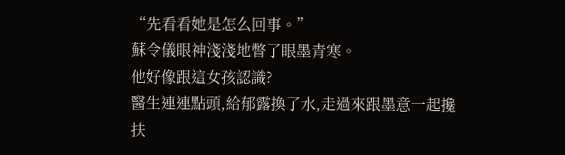“先看看她是怎么回事。”
蘇令儀眼神淺淺地瞥了眼墨青寒。
他好像跟這女孩認識?
醫生連連點頭,給郁露換了水,走過來跟墨意一起攙扶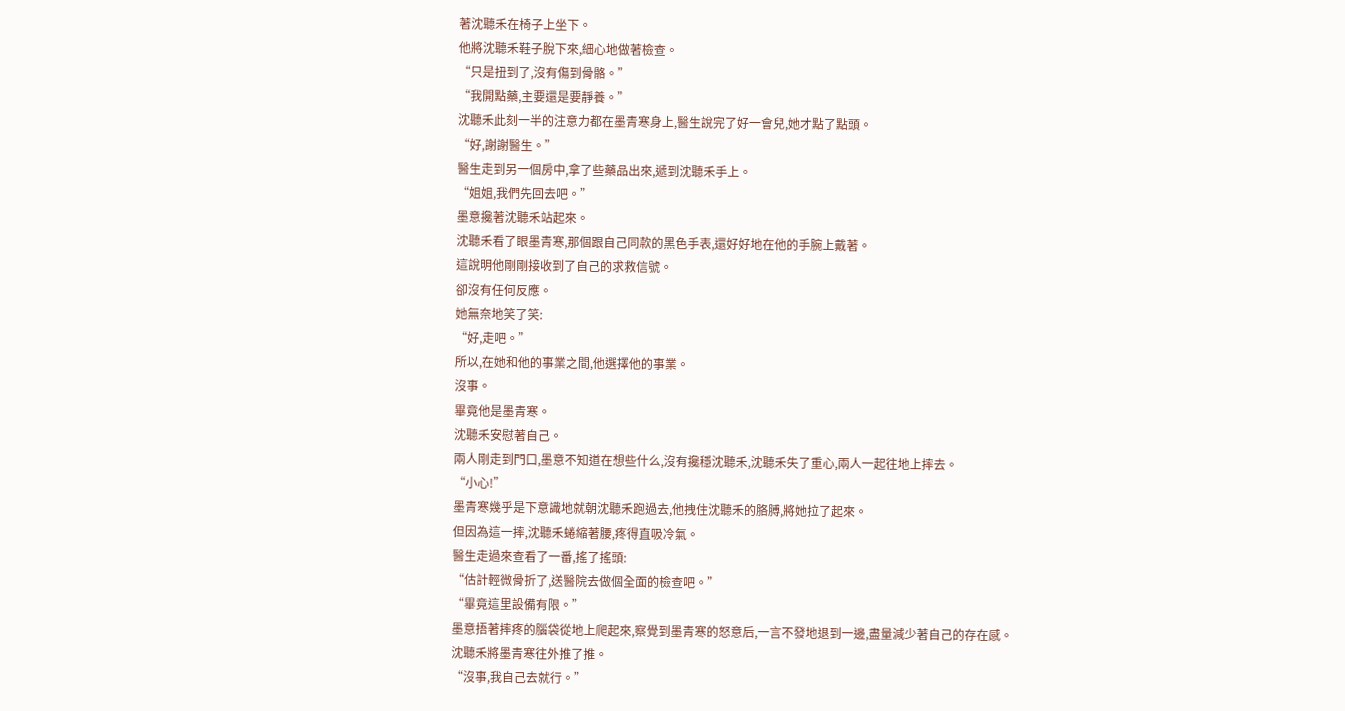著沈聽禾在椅子上坐下。
他將沈聽禾鞋子脫下來,細心地做著檢查。
“只是扭到了,沒有傷到骨骼。”
“我開點藥,主要還是要靜養。”
沈聽禾此刻一半的注意力都在墨青寒身上,醫生說完了好一會兒,她才點了點頭。
“好,謝謝醫生。”
醫生走到另一個房中,拿了些藥品出來,遞到沈聽禾手上。
“姐姐,我們先回去吧。”
墨意攙著沈聽禾站起來。
沈聽禾看了眼墨青寒,那個跟自己同款的黑色手表,還好好地在他的手腕上戴著。
這說明他剛剛接收到了自己的求救信號。
卻沒有任何反應。
她無奈地笑了笑:
“好,走吧。”
所以,在她和他的事業之間,他選擇他的事業。
沒事。
畢竟他是墨青寒。
沈聽禾安慰著自己。
兩人剛走到門口,墨意不知道在想些什么,沒有攙穩沈聽禾,沈聽禾失了重心,兩人一起往地上摔去。
“小心!”
墨青寒幾乎是下意識地就朝沈聽禾跑過去,他拽住沈聽禾的胳膊,將她拉了起來。
但因為這一摔,沈聽禾蜷縮著腰,疼得直吸冷氣。
醫生走過來查看了一番,搖了搖頭:
“估計輕微骨折了,送醫院去做個全面的檢查吧。”
“畢竟這里設備有限。”
墨意捂著摔疼的腦袋從地上爬起來,察覺到墨青寒的怒意后,一言不發地退到一邊,盡量減少著自己的存在感。
沈聽禾將墨青寒往外推了推。
“沒事,我自己去就行。”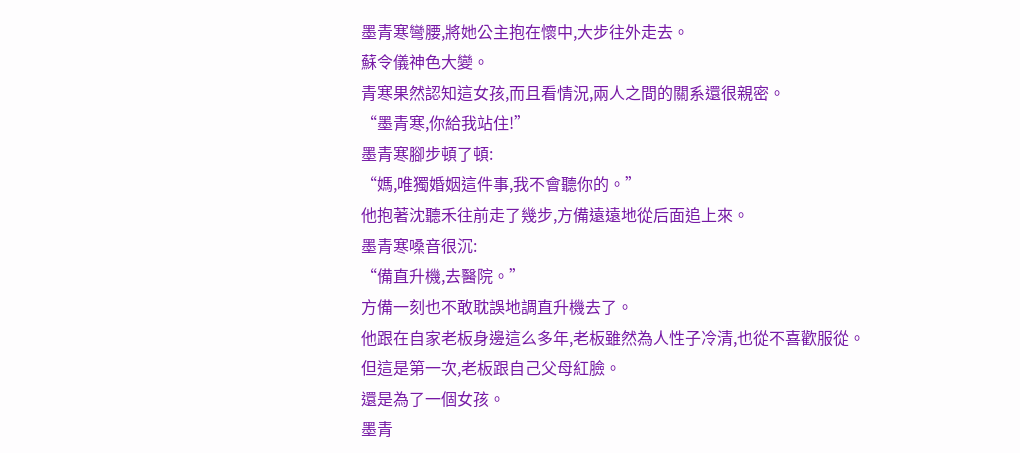墨青寒彎腰,將她公主抱在懷中,大步往外走去。
蘇令儀神色大變。
青寒果然認知這女孩,而且看情況,兩人之間的關系還很親密。
“墨青寒,你給我站住!”
墨青寒腳步頓了頓:
“媽,唯獨婚姻這件事,我不會聽你的。”
他抱著沈聽禾往前走了幾步,方備遠遠地從后面追上來。
墨青寒嗓音很沉:
“備直升機,去醫院。”
方備一刻也不敢耽誤地調直升機去了。
他跟在自家老板身邊這么多年,老板雖然為人性子冷清,也從不喜歡服從。
但這是第一次,老板跟自己父母紅臉。
還是為了一個女孩。
墨青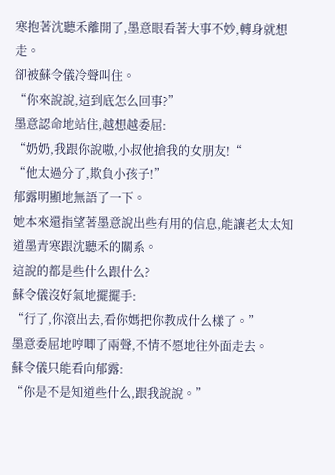寒抱著沈聽禾離開了,墨意眼看著大事不妙,轉身就想走。
卻被蘇令儀冷聲叫住。
“你來說說,這到底怎么回事?”
墨意認命地站住,越想越委屈:
“奶奶,我跟你說嗷,小叔他搶我的女朋友!“
“他太過分了,欺負小孩子!”
郁露明顯地無語了一下。
她本來還指望著墨意說出些有用的信息,能讓老太太知道墨青寒跟沈聽禾的關系。
這說的都是些什么跟什么?
蘇令儀沒好氣地擺擺手:
“行了,你滾出去,看你媽把你教成什么樣了。”
墨意委屈地哼唧了兩聲,不情不愿地往外面走去。
蘇令儀只能看向郁露:
“你是不是知道些什么,跟我說說。”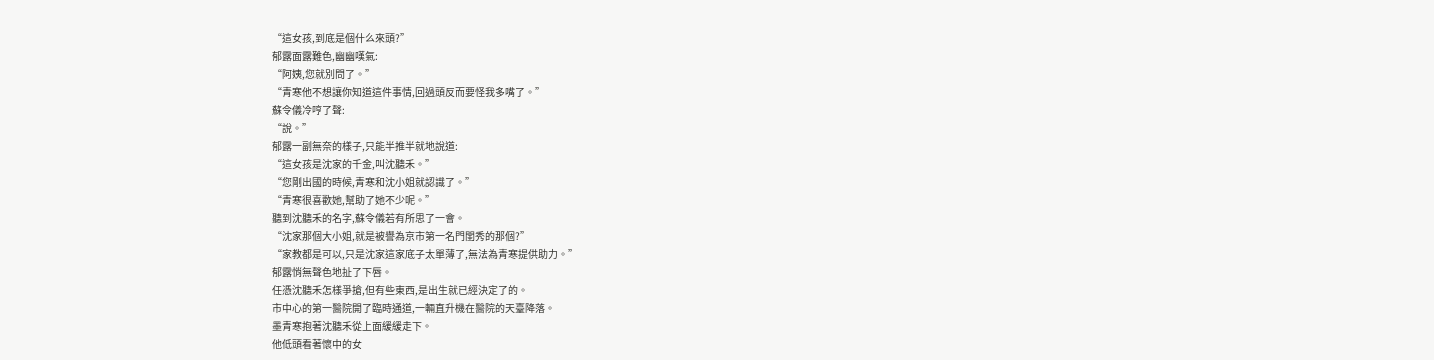“這女孩,到底是個什么來頭?”
郁露面露難色,幽幽嘆氣:
“阿姨,您就別問了。”
“青寒他不想讓你知道這件事情,回過頭反而要怪我多嘴了。”
蘇令儀冷哼了聲:
“說。”
郁露一副無奈的樣子,只能半推半就地說道:
“這女孩是沈家的千金,叫沈聽禾。”
“您剛出國的時候,青寒和沈小姐就認識了。”
“青寒很喜歡她,幫助了她不少呢。”
聽到沈聽禾的名字,蘇令儀若有所思了一會。
“沈家那個大小姐,就是被譽為京市第一名門閨秀的那個?”
“家教都是可以,只是沈家這家底子太單薄了,無法為青寒提供助力。”
郁露悄無聲色地扯了下唇。
任憑沈聽禾怎樣爭搶,但有些東西,是出生就已經決定了的。
市中心的第一醫院開了臨時通道,一輛直升機在醫院的天臺降落。
墨青寒抱著沈聽禾從上面緩緩走下。
他低頭看著懷中的女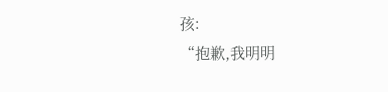孩:
“抱歉,我明明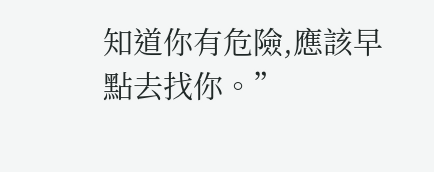知道你有危險,應該早點去找你。”